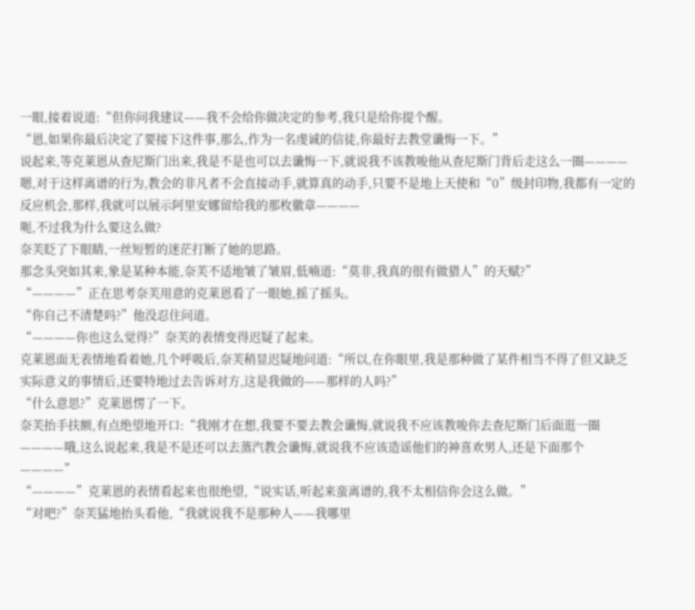一眼,接着说道:“但你问我建议——我不会给你做决定的参考,我只是给你提个醒。
“恩,如果你最后决定了要接下这件事,那么,作为一名虔诚的信徒,你最好去教堂谶悔一下。”
说起来,等克莱恩从查尼斯门出来,我是不是也可以去谶悔一下,就说我不该教唆他从查尼斯门背后走这么一圈————嗯,对于这样离谱的行为,教会的非凡者不会直接动手,就算真的动手,只要不是地上天使和“0”级封印物,我都有一定的反应机会,那样,我就可以展示阿里安娜留给我的那枚徽章————
呃,不过我为什么要这么做?
奈芙眨了下眼睛,一丝短暂的迷茫打断了她的思路。
那念头突如其来,象是某种本能,奈芙不适地皱了皱眉,低喃道:“莫非,我真的很有做猎人”的天赋?”
“————”正在思考奈芙用意的克莱恩看了一眼她,摇了摇头。
“你自己不清楚吗?”他没忍住问道。
“————你也这么觉得?”奈芙的表情变得迟疑了起来。
克莱恩面无表情地看着她,几个呼吸后,奈芙稍显迟疑地问道:“所以,在你眼里,我是那种做了某件相当不得了但又缺乏实际意义的事情后,还要特地过去告诉对方,这是我做的——那样的人吗?”
“什么意思?”克莱恩愣了一下。
奈芙抬手扶额,有点绝望地开口:“我刚才在想,我要不要去教会谶悔,就说我不应该教唆你去查尼斯门后面逛一圈————哦,这么说起来,我是不是还可以去蒸汽教会谶悔,就说我不应该造谣他们的神喜欢男人,还是下面那个————”
“————”克莱恩的表情看起来也很绝望,“说实话,听起来蛮离谱的,我不太相信你会这么做。”
“对吧?”奈芙猛地抬头看他,“我就说我不是那种人——我哪里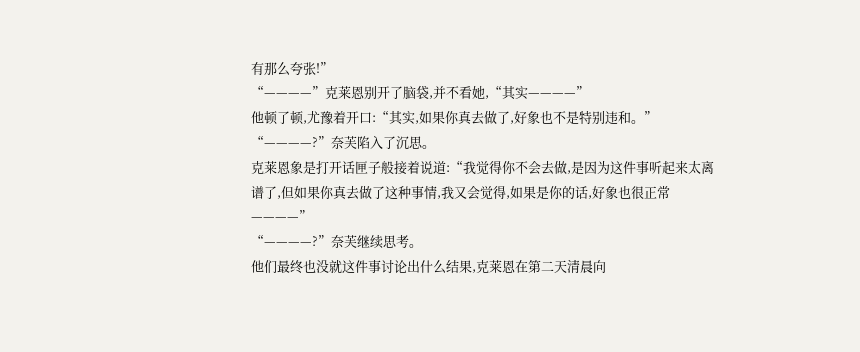有那么夸张!”
“————”克莱恩别开了脑袋,并不看她,“其实————”
他顿了顿,尤豫着开口:“其实,如果你真去做了,好象也不是特别违和。”
“————?”奈芙陷入了沉思。
克莱恩象是打开话匣子般接着说道:“我觉得你不会去做,是因为这件事听起来太离谱了,但如果你真去做了这种事情,我又会觉得,如果是你的话,好象也很正常————”
“————?”奈芙继续思考。
他们最终也没就这件事讨论出什么结果,克莱恩在第二天清晨向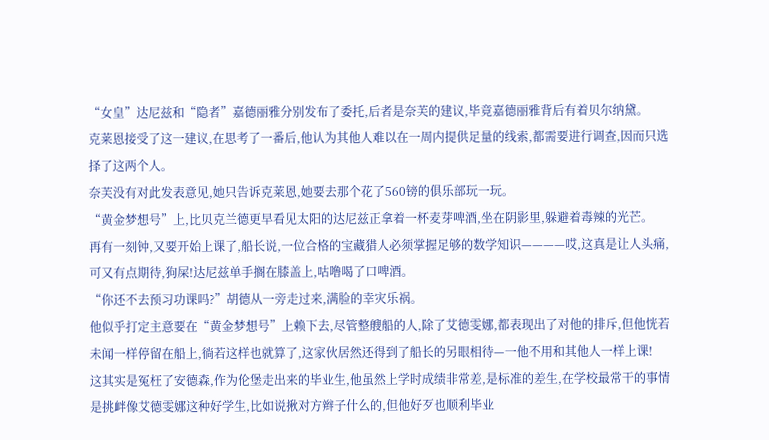“女皇”达尼兹和“隐者”嘉德丽雅分别发布了委托,后者是奈芙的建议,毕竟嘉德丽雅背后有着贝尔纳黛。
克莱恩接受了这一建议,在思考了一番后,他认为其他人难以在一周内提供足量的线索,都需要进行调查,因而只选择了这两个人。
奈芙没有对此发表意见,她只告诉克莱恩,她要去那个花了560镑的俱乐部玩一玩。
“黄金梦想号”上,比贝克兰德更早看见太阳的达尼兹正拿着一杯麦芽啤酒,坐在阴影里,躲避着毒辣的光芒。
再有一刻钟,又要开始上课了,船长说,一位合格的宝藏猎人必须掌握足够的数学知识————哎,这真是让人头痛,可又有点期待,狗屎!达尼兹单手搁在膝盖上,咕噜喝了口啤酒。
“你还不去预习功课吗?”胡德从一旁走过来,满脸的幸灾乐祸。
他似乎打定主意要在“黄金梦想号”上赖下去,尽管整艘船的人,除了艾德雯娜,都表现出了对他的排斥,但他恍若未闻一样停留在船上,徜若这样也就算了,这家伙居然还得到了船长的另眼相待—一他不用和其他人一样上课!
这其实是冤枉了安德森,作为伦堡走出来的毕业生,他虽然上学时成绩非常差,是标准的差生,在学校最常干的事情是挑衅像艾德雯娜这种好学生,比如说揪对方辫子什么的,但他好歹也顺利毕业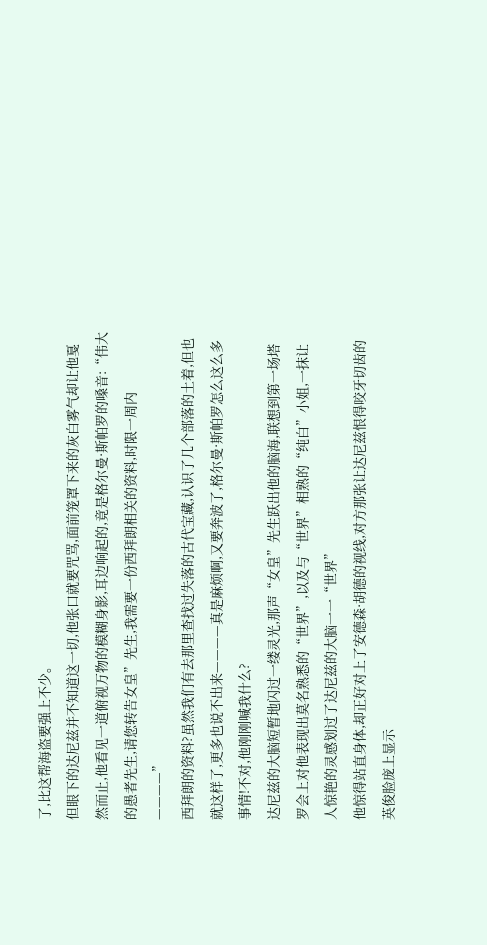了,比这帮海盗要强上不少。
但眼下的达尼兹并不知道这一切,他张口就要咒骂,面前笼罩下来的灰白雾气却让他戛然而止,他看见一道俯视万物的模糊身影,耳边响起的,竟是格尔曼·斯帕罗的嗓音:“伟大的愚者先生,请您转告女皇”先生,我需要一份西拜朗相关的资料,时限一周内————”
西拜朗的资料?虽然我们有去那里查找过失落的古代宝藏,认识了几个部落的土着,但也就这样了,更多也说不出来————真是麻烦啊,又要奔波了,格尔曼·斯帕罗怎么这么多事情!不对,他刚刚喊我什么?
达尼兹的大脑短暂地闪过一缕灵光,那声“女皇”先生跃出他的脑海,联想到第一场塔罗会上对他表现出莫名熟悉的“世界”,以及与“世界”相熟的“纯白”小姐,一抹让人惊艳的灵感划过了达尼兹的大脑一一“世界”
他惊得站直身体,却正好对上了安德森·胡德的视线,对方那张让达尼兹恨得咬牙切齿的英俊脸庞上显示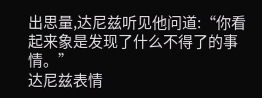出思量,达尼兹听见他问道:“你看起来象是发现了什么不得了的事情。”
达尼兹表情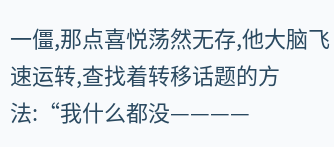一僵,那点喜悦荡然无存,他大脑飞速运转,查找着转移话题的方法:“我什么都没————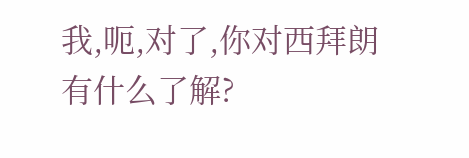我,呃,对了,你对西拜朗有什么了解?